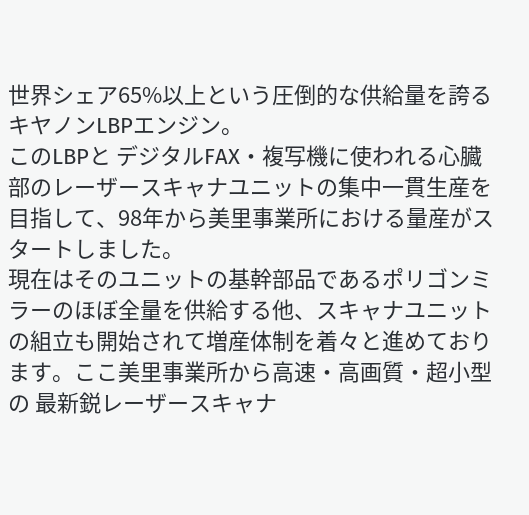世界シェア65%以上という圧倒的な供給量を誇るキヤノンLBPエンジン。
このLBPと デジタルFAX・複写機に使われる心臓部のレーザースキャナユニットの集中一貫生産を 目指して、98年から美里事業所における量産がスタートしました。
現在はそのユニットの基幹部品であるポリゴンミラーのほぼ全量を供給する他、スキャナユニット の組立も開始されて増産体制を着々と進めております。ここ美里事業所から高速・高画質・超小型の 最新鋭レーザースキャナ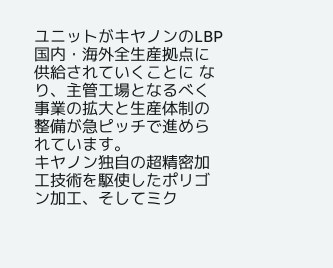ユニットがキヤノンのLBP国内・海外全生産拠点に供給されていくことに なり、主管工場となるべく事業の拡大と生産体制の整備が急ピッチで進められています。
キヤノン独自の超精密加工技術を駆使したポリゴン加工、そしてミク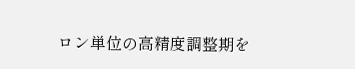ロン単位の高精度調整期を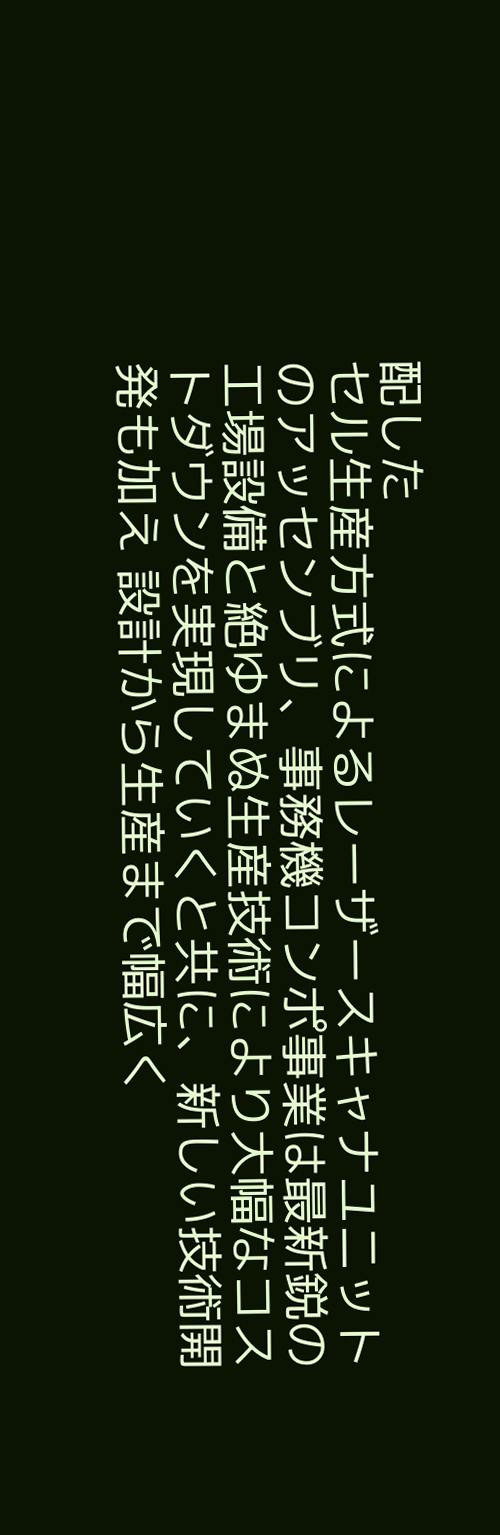配した
セル生産方式によるレーザースキャナユニットのアッセンブリ、事務機コンポ事業は最新鋭の 工場設備と絶ゆまぬ生産技術により大幅なコストダウンを実現していくと共に、新しい技術開発も加え 設計から生産まで幅広く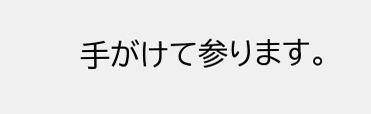手がけて参ります。